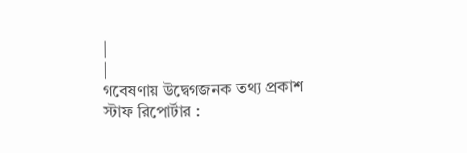|
|
গবেষণায় উদ্বেগজনক তথ্য প্রকাশ
স্টাফ রিপোর্টার :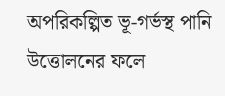অপরিকল্পিত ভূ-গর্ভস্থ পানি উত্তোলনের ফলে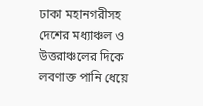ঢাকা মহানগরীসহ দেশের মধ্যাঞ্চল ও উত্তরাঞ্চলের দিকে লবণাক্ত পানি ধেয়ে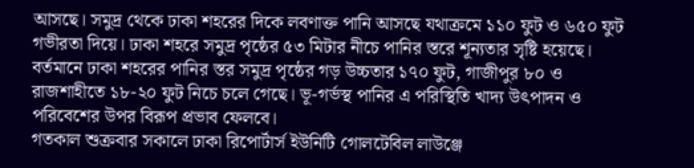আসছে। সমুদ্র থেকে ঢাকা শহরের দিকে লবণাক্ত পানি আসছে যথাক্রমে ১১০ ফুট ও ৬৫০ ফুট গভীরতা দিয়ে। ঢাকা শহরে সমুদ্র পৃষ্ঠের ৫৩ মিটার নীচে পানির স্তরে শূন্যতার সৃষ্টি হয়েছে। বর্তমানে ঢাকা শহরের পানির স্তর সমুদ্র পৃষ্ঠের গড় উচ্চতার ১৭০ ফুট, গাজীপুর ৮০ ও রাজশাহীতে ১৮-২০ ফুট নিচে চলে গেছে। ভূ-গর্ভস্থ পানির এ পরিস্থিতি খাদ্য উৎপাদন ও পরিবেশের উপর বিরূপ প্রভাব ফেলবে।
গতকাল শুক্রবার সকালে ঢাকা রিপোর্টার্স ইউনিটি গোলটেবিল লাউঞ্জে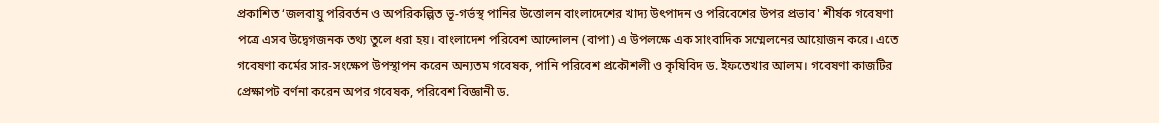প্রকাশিত ‘জলবায়ু পরিবর্তন ও অপরিকল্পিত ভূ-গর্ভস্থ পানির উত্তোলন বাংলাদেশের খাদ্য উৎপাদন ও পরিবেশের উপর প্রভাব' শীর্ষক গবেষণা পত্রে এসব উদ্বেগজনক তথ্য তুলে ধরা হয়। বাংলাদেশ পরিবেশ আন্দোলন (বাপা) এ উপলক্ষে এক সাংবাদিক সম্মেলনের আয়োজন করে। এতে গবেষণা কর্মের সার-সংক্ষেপ উপস্থাপন করেন অন্যতম গবেষক, পানি পরিবেশ প্রকৌশলী ও কৃষিবিদ ড. ইফতেখার আলম। গবেষণা কাজটির প্রেক্ষাপট বর্ণনা করেন অপর গবেষক, পরিবেশ বিজ্ঞানী ড.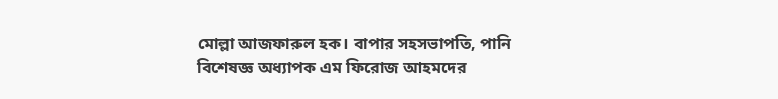মোল্লা আজফারুল হক। বাপার সহসভাপতি, পানি বিশেষজ্ঞ অধ্যাপক এম ফিরোজ আহমদের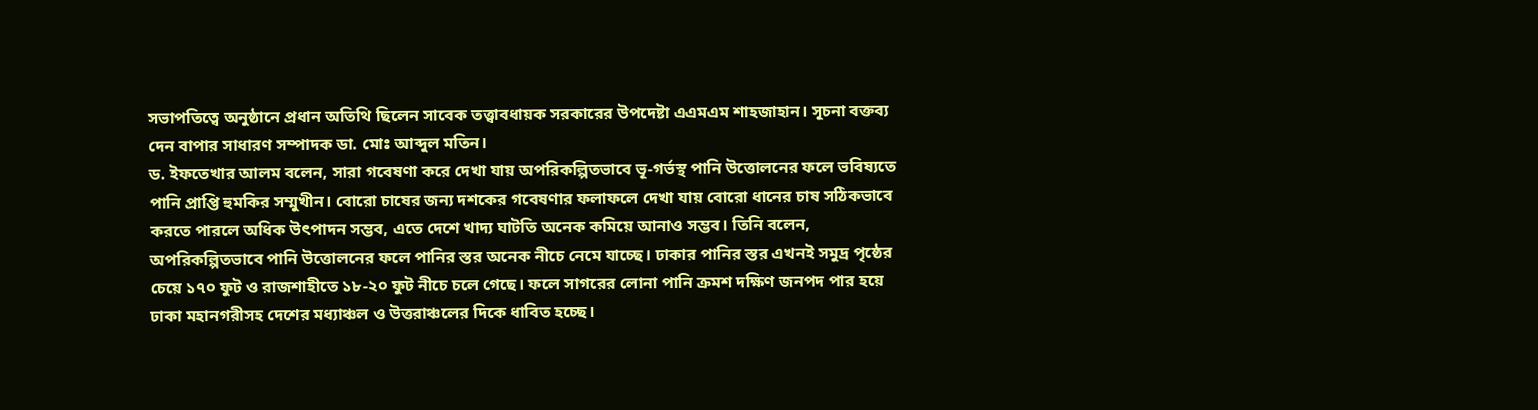সভাপতিত্বে অনুষ্ঠানে প্রধান অতিথি ছিলেন সাবেক তত্ত্বাবধায়ক সরকারের উপদেষ্টা এএমএম শাহজাহান। সূচনা বক্তব্য দেন বাপার সাধারণ সম্পাদক ডা. মোঃ আব্দুল মতিন।
ড. ইফতেখার আলম বলেন, সারা গবেষণা করে দেখা যায় অপরিকল্পিতভাবে ভূ-গর্ভস্থ পানি উত্তোলনের ফলে ভবিষ্যতে পানি প্রাপ্তি হুমকির সম্মুখীন। বোরো চাষের জন্য দশকের গবেষণার ফলাফলে দেখা যায় বোরো ধানের চাষ সঠিকভাবে করতে পারলে অধিক উৎপাদন সম্ভব, এতে দেশে খাদ্য ঘাটতি অনেক কমিয়ে আনাও সম্ভব। তিনি বলেন, অপরিকল্পিতভাবে পানি উত্তোলনের ফলে পানির স্তর অনেক নীচে নেমে যাচ্ছে। ঢাকার পানির স্তর এখনই সমুদ্র পৃষ্ঠের চেয়ে ১৭০ ফুট ও রাজশাহীতে ১৮-২০ ফুট নীচে চলে গেছে। ফলে সাগরের লোনা পানি ক্রমশ দক্ষিণ জনপদ পার হয়ে ঢাকা মহানগরীসহ দেশের মধ্যাঞ্চল ও উত্তরাঞ্চলের দিকে ধাবিত হচ্ছে।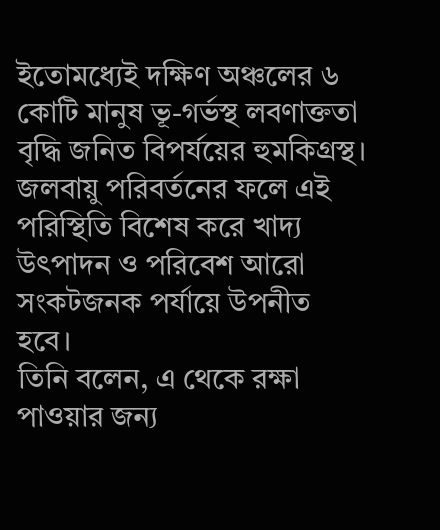ইতোমধ্যেই দক্ষিণ অঞ্চলের ৬ কোটি মানুষ ভূ-গর্ভস্থ লবণাক্ততা বৃদ্ধি জনিত বিপর্যয়ের হুমকিগ্রস্থ। জলবায়ু পরিবর্তনের ফলে এই পরিস্থিতি বিশেষ করে খাদ্য উৎপাদন ও পরিবেশ আরো সংকটজনক পর্যায়ে উপনীত হবে।
তিনি বলেন, এ থেকে রক্ষা পাওয়ার জন্য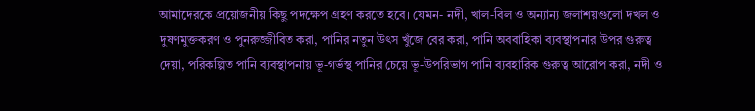আমাদেরকে প্রয়োজনীয় কিছু পদক্ষেপ গ্রহণ করতে হবে। যেমন- নদী, খাল-বিল ও অন্যান্য জলাশয়গুলো দখল ও দুষণমুক্তকরণ ও পুনরুজ্জীবিত করা, পানির নতুন উৎস খুঁজে বের করা, পানি অববাহিকা ব্যবস্থাপনার উপর গুরুত্ব দেয়া, পরিকল্পিত পানি ব্যবস্থাপনায় ভূ-গর্ভস্থ পানির চেয়ে ভূ-উপরিভাগ পানি ব্যবহারিক গুরুত্ব আরোপ করা, নদী ও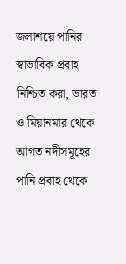জলাশয়ে পানির স্বাভাবিক প্রবাহ নিশ্চিত করা, ভারত ও মিয়ানমার থেকে আগত নদীসমূহের পানি প্রবাহ থেকে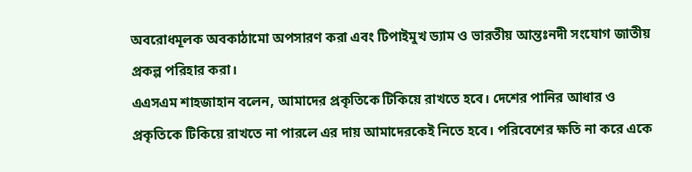অবরোধমূলক অবকাঠামো অপসারণ করা এবং টিপাইমুখ ড্যাম ও ভারতীয় আন্তঃনদী সংযোগ জাতীয় প্রকল্প পরিহার করা।
এএসএম শাহজাহান বলেন, আমাদের প্রকৃতিকে টিকিয়ে রাখতে হবে। দেশের পানির আধার ও প্রকৃতিকে টিকিয়ে রাখতে না পারলে এর দায় আমাদেরকেই নিতে হবে। পরিবেশের ক্ষতি না করে একে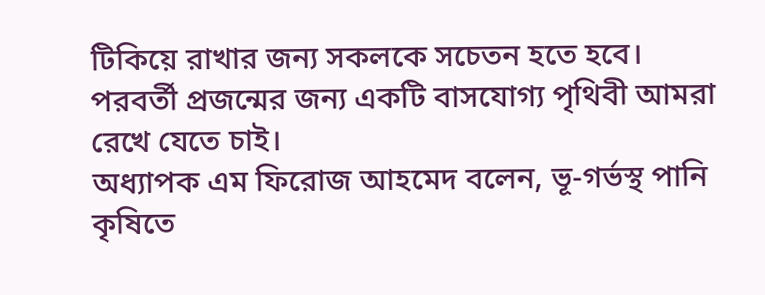টিকিয়ে রাখার জন্য সকলকে সচেতন হতে হবে। পরবর্তী প্রজন্মের জন্য একটি বাসযোগ্য পৃথিবী আমরা রেখে যেতে চাই।
অধ্যাপক এম ফিরোজ আহমেদ বলেন, ভূ-গর্ভস্থ পানি কৃষিতে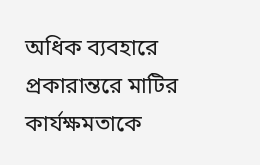অধিক ব্যবহারে প্রকারান্তরে মাটির কার্যক্ষমতাকে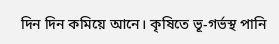দিন দিন কমিয়ে আনে। কৃষিতে ভূ-গর্ভস্থ পানি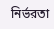নির্ভরতা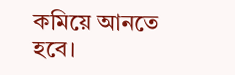কমিয়ে আনতে হবে।